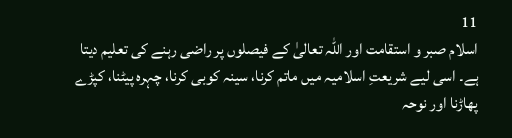11
اسلام صبر و استقامت اور اللہ تعالیٰ کے فیصلوں پر راضی رہنے کی تعلیم دیتا ہے۔ اسی لیے شریعتِ اسلامیہ میں ماتم کرنا، سینہ کوبی کرنا، چہرہ پیٹنا، کپڑے پھاڑنا اور نوحہ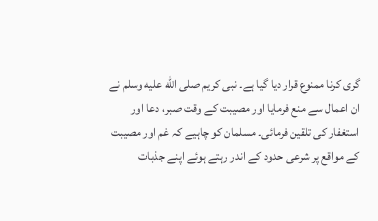گری کرنا ممنوع قرار دیا گیا ہے۔ نبی کریم صلى الله عليه وسلم نے ان اعمال سے منع فرمایا اور مصیبت کے وقت صبر، دعا اور استغفار کی تلقین فرمائی۔ مسلمان کو چاہیے کہ غم اور مصیبت کے مواقع پر شرعی حدود کے اندر رہتے ہوئے اپنے جذبات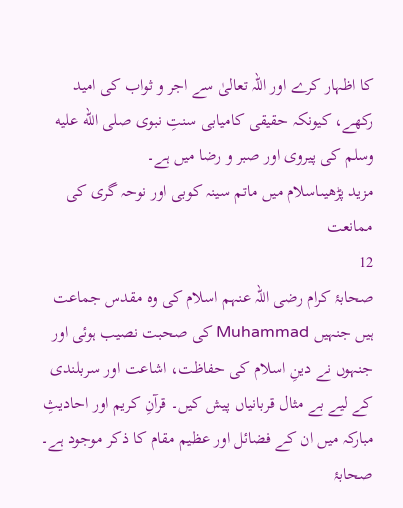کا اظہار کرے اور اللہ تعالیٰ سے اجر و ثواب کی امید رکھے، کیونکہ حقیقی کامیابی سنتِ نبوی صلى الله عليه وسلم کی پیروی اور صبر و رضا میں ہے۔
مزید پڑھیںاسلام میں ماتم سینہ کوبی اور نوحہ گری کی ممانعت
12
صحابۂ کرام رضی اللہ عنہم اسلام کی وہ مقدس جماعت ہیں جنہیں Muhammad کی صحبت نصیب ہوئی اور جنہوں نے دینِ اسلام کی حفاظت، اشاعت اور سربلندی کے لیے بے مثال قربانیاں پیش کیں۔ قرآنِ کریم اور احادیثِ مبارکہ میں ان کے فضائل اور عظیم مقام کا ذکر موجود ہے۔ صحابۂ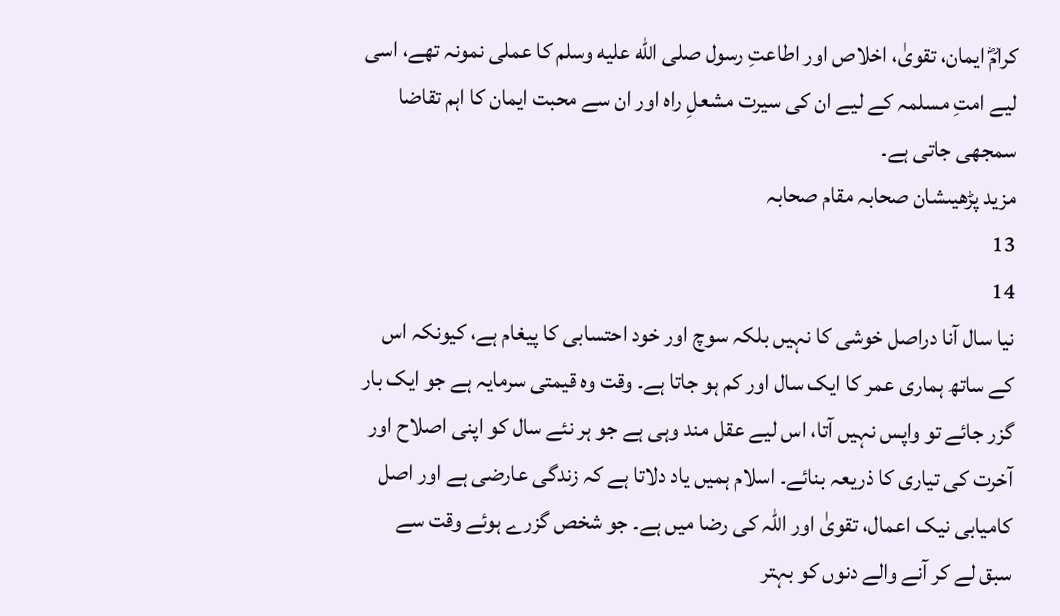کرامؓ ایمان، تقویٰ، اخلاص اور اطاعتِ رسول صلى الله عليه وسلم کا عملی نمونہ تھے، اسی لیے امتِ مسلمہ کے لیے ان کی سیرت مشعلِ راہ اور ان سے محبت ایمان کا اہم تقاضا سمجھی جاتی ہے۔
مزید پڑھیںشان صحابہ مقام صحابہ
13
14
نیا سال آنا دراصل خوشی کا نہیں بلکہ سوچ اور خود احتسابی کا پیغام ہے، کیونکہ اس کے ساتھ ہماری عمر کا ایک سال اور کم ہو جاتا ہے۔ وقت وہ قیمتی سرمایہ ہے جو ایک بار گزر جائے تو واپس نہیں آتا، اس لیے عقل مند وہی ہے جو ہر نئے سال کو اپنی اصلاح اور آخرت کی تیاری کا ذریعہ بنائے۔ اسلام ہمیں یاد دلاتا ہے کہ زندگی عارضی ہے اور اصل کامیابی نیک اعمال، تقویٰ اور اللہ کی رضا میں ہے۔ جو شخص گزرے ہوئے وقت سے سبق لے کر آنے والے دنوں کو بہتر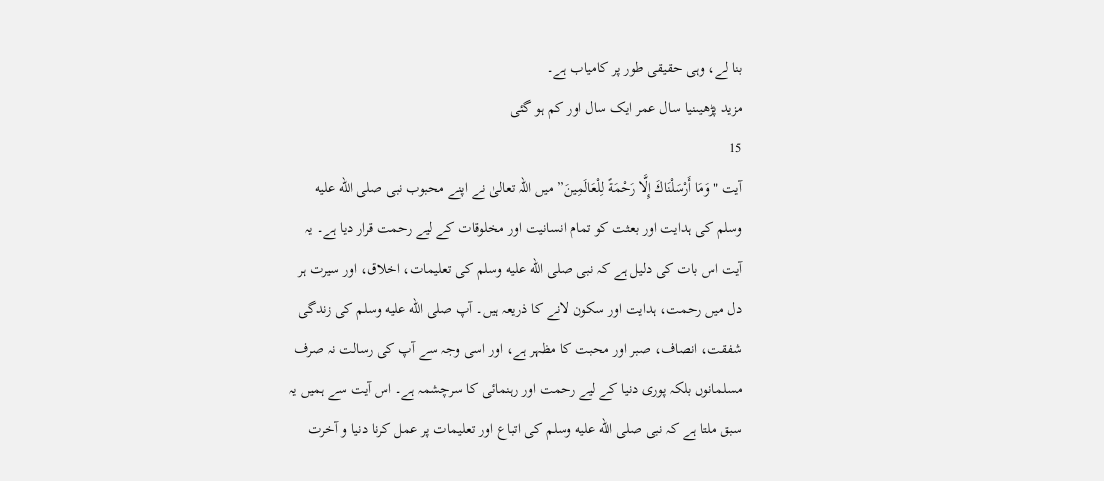بنا لے، وہی حقیقی طور پر کامیاب ہے۔
مزید پڑھیںنیا سال عمر ایک سال اور کم ہو گئی
15
آیت "وَمَا أَرْسَلْنَاكَ إِلَّا رَحْمَةً لِلْعَالَمِينَ” میں اللہ تعالیٰ نے اپنے محبوب نبی صلى الله عليه وسلم کی ہدایت اور بعثت کو تمام انسانیت اور مخلوقات کے لیے رحمت قرار دیا ہے۔ یہ آیت اس بات کی دلیل ہے کہ نبی صلى الله عليه وسلم کی تعلیمات، اخلاق، اور سیرت ہر دل میں رحمت، ہدایت اور سکون لانے کا ذریعہ ہیں۔ آپ صلى الله عليه وسلم کی زندگی شفقت، انصاف، صبر اور محبت کا مظہر ہے، اور اسی وجہ سے آپ کی رسالت نہ صرف مسلمانوں بلکہ پوری دنیا کے لیے رحمت اور رہنمائی کا سرچشمہ ہے۔ اس آیت سے ہمیں یہ سبق ملتا ہے کہ نبی صلى الله عليه وسلم کی اتباع اور تعلیمات پر عمل کرنا دنیا و آخرت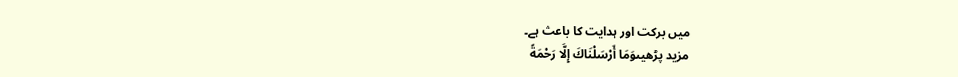میں برکت اور ہدایت کا باعث ہے۔
مزید پڑھیںوَمَا أَرْسَلْنَاكَ إِلَّا رَحْمَةً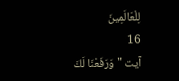لِلْعَالَمِينَ
16
آیت "وَرَفَعْنَا لَكَ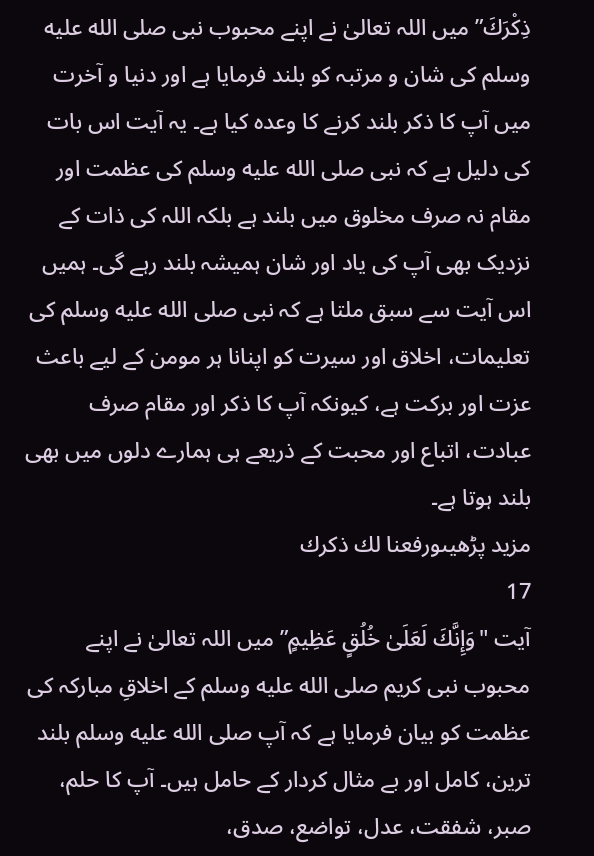ذِكْرَكَ” میں اللہ تعالیٰ نے اپنے محبوب نبی صلى الله عليه وسلم کی شان و مرتبہ کو بلند فرمایا ہے اور دنیا و آخرت میں آپ کا ذکر بلند کرنے کا وعدہ کیا ہے۔ یہ آیت اس بات کی دلیل ہے کہ نبی صلى الله عليه وسلم کی عظمت اور مقام نہ صرف مخلوق میں بلند ہے بلکہ اللہ کی ذات کے نزدیک بھی آپ کی یاد اور شان ہمیشہ بلند رہے گی۔ ہمیں اس آیت سے سبق ملتا ہے کہ نبی صلى الله عليه وسلم کی تعلیمات، اخلاق اور سیرت کو اپنانا ہر مومن کے لیے باعث عزت اور برکت ہے، کیونکہ آپ کا ذکر اور مقام صرف عبادت، اتباع اور محبت کے ذریعے ہی ہمارے دلوں میں بھی بلند ہوتا ہے۔
مزید پڑھیںورفعنا لك ذكرك
17
آیت "وَإِنَّكَ لَعَلَىٰ خُلُقٍ عَظِيمٍ” میں اللہ تعالیٰ نے اپنے محبوب نبی کریم صلى الله عليه وسلم کے اخلاقِ مبارکہ کی عظمت کو بیان فرمایا ہے کہ آپ صلى الله عليه وسلم بلند ترین، کامل اور بے مثال کردار کے حامل ہیں۔ آپ کا حلم، صبر، شفقت، عدل، تواضع، صدق،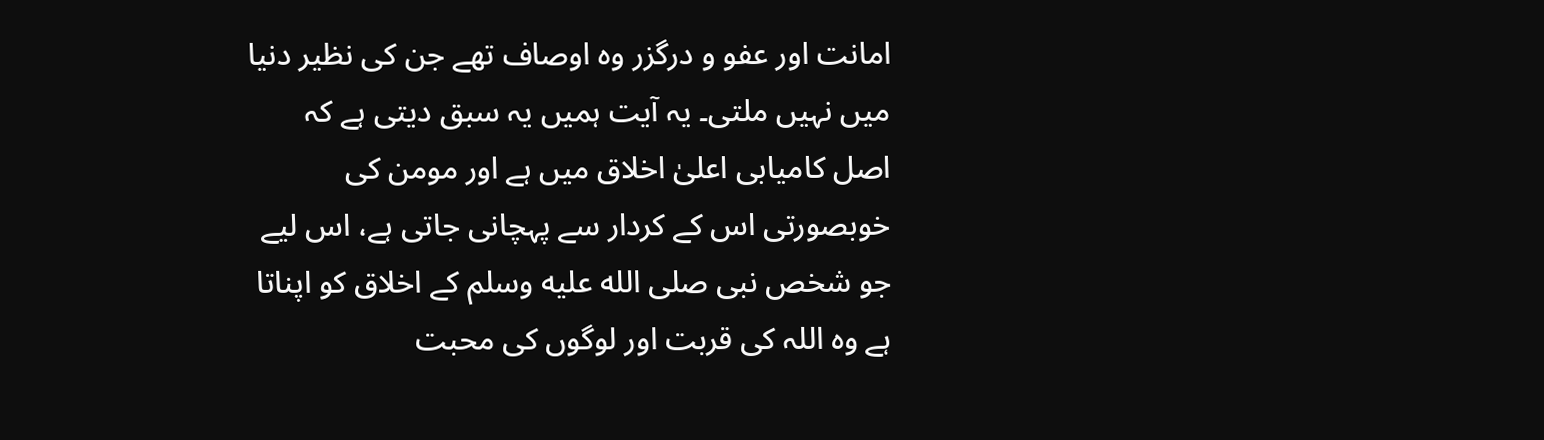امانت اور عفو و درگزر وہ اوصاف تھے جن کی نظیر دنیا میں نہیں ملتی۔ یہ آیت ہمیں یہ سبق دیتی ہے کہ اصل کامیابی اعلیٰ اخلاق میں ہے اور مومن کی خوبصورتی اس کے کردار سے پہچانی جاتی ہے، اس لیے جو شخص نبی صلى الله عليه وسلم کے اخلاق کو اپناتا ہے وہ اللہ کی قربت اور لوگوں کی محبت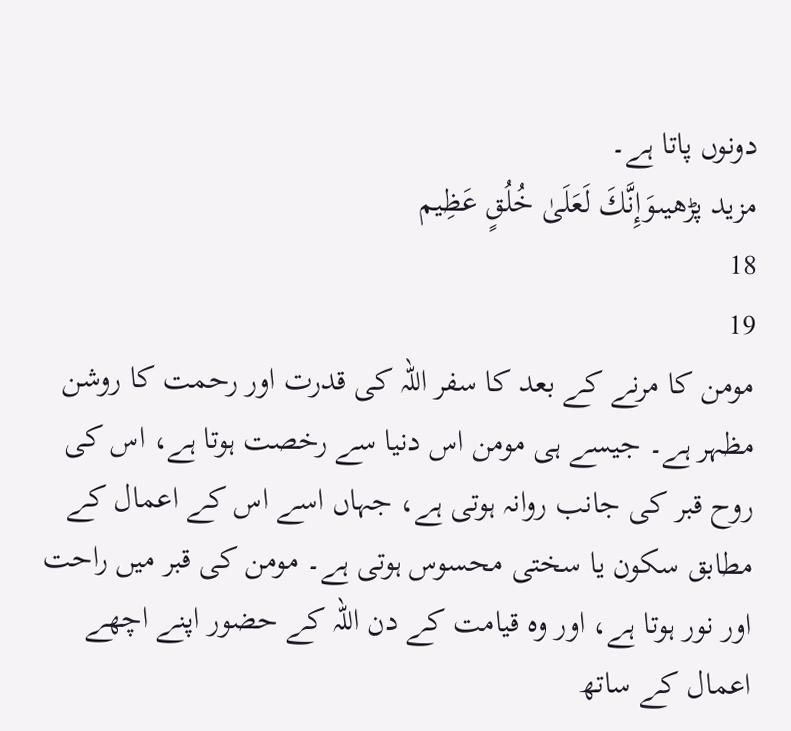دونوں پاتا ہے۔
مزید پڑھیںوَإِنَّكَ لَعَلَىٰ خُلُقٍ عَظِيم
18
19
مومن کا مرنے کے بعد کا سفر اللہ کی قدرت اور رحمت کا روشن مظہر ہے۔ جیسے ہی مومن اس دنیا سے رخصت ہوتا ہے، اس کی روح قبر کی جانب روانہ ہوتی ہے، جہاں اسے اس کے اعمال کے مطابق سکون یا سختی محسوس ہوتی ہے۔ مومن کی قبر میں راحت اور نور ہوتا ہے، اور وہ قیامت کے دن اللہ کے حضور اپنے اچھے اعمال کے ساتھ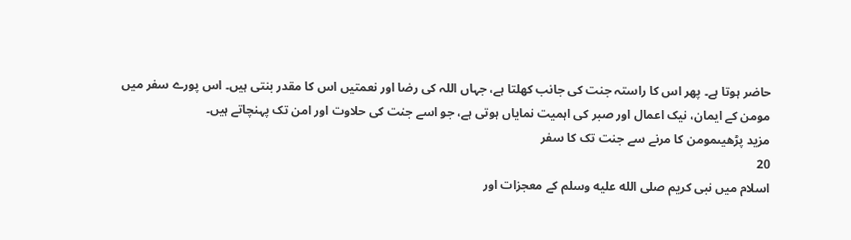حاضر ہوتا ہے۔ پھر اس کا راستہ جنت کی جانب کھلتا ہے، جہاں اللہ کی رضا اور نعمتیں اس کا مقدر بنتی ہیں۔ اس پورے سفر میں مومن کے ایمان، نیک اعمال اور صبر کی اہمیت نمایاں ہوتی ہے، جو اسے جنت کی حلاوت اور امن تک پہنچاتے ہیں۔
مزید پڑھیںمومن کا مرنے سے جنت تک کا سفر
20
اسلام میں نبی کریم صلى الله عليه وسلم کے معجزات اور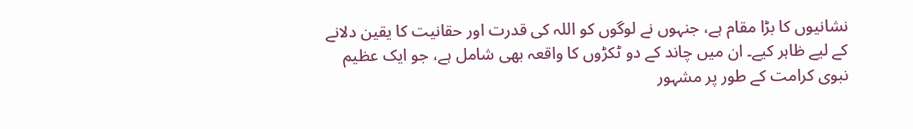نشانیوں کا بڑا مقام ہے، جنہوں نے لوگوں کو اللہ کی قدرت اور حقانیت کا یقین دلانے کے لیے ظاہر کیے۔ ان میں چاند کے دو ٹکڑوں کا واقعہ بھی شامل ہے، جو ایک عظیم نبوی کرامت کے طور پر مشہور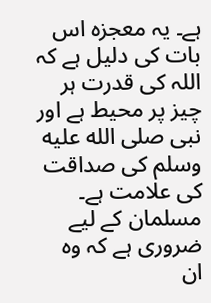ہے۔ یہ معجزہ اس بات کی دلیل ہے کہ اللہ کی قدرت ہر چیز پر محیط ہے اور نبی صلى الله عليه وسلم کی صداقت کی علامت ہے۔ مسلمان کے لیے ضروری ہے کہ وہ ان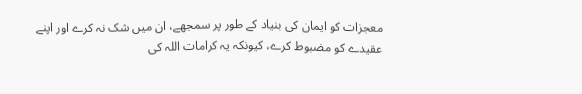معجزات کو ایمان کی بنیاد کے طور پر سمجھے، ان میں شک نہ کرے اور اپنے عقیدے کو مضبوط کرے، کیونکہ یہ کرامات اللہ کی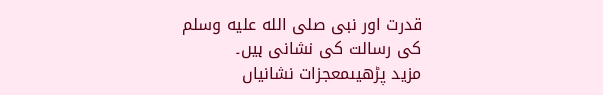قدرت اور نبی صلى الله عليه وسلم کی رسالت کی نشانی ہیں۔
مزید پڑھیںمعجزات نشانیاں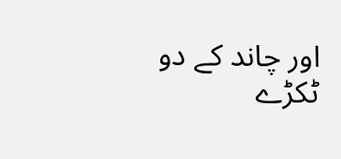اور چاند کے دو ٹکڑے